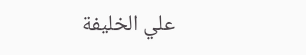علي الخليفة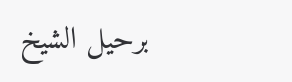برحيل الشيخ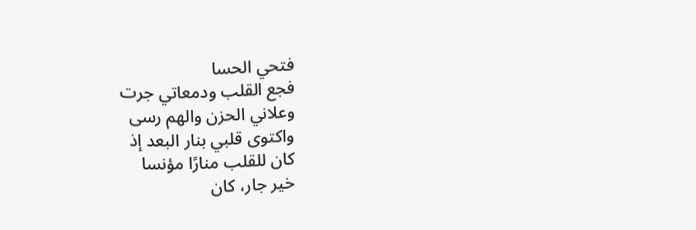فتحي الحسا
فجع القلب ودمعاتي جرت
وعلاني الحزن والهم رسى
واكتوى قلبي بنار البعد إذ
كان للقلب منارًا مؤنسا
خير جار، كان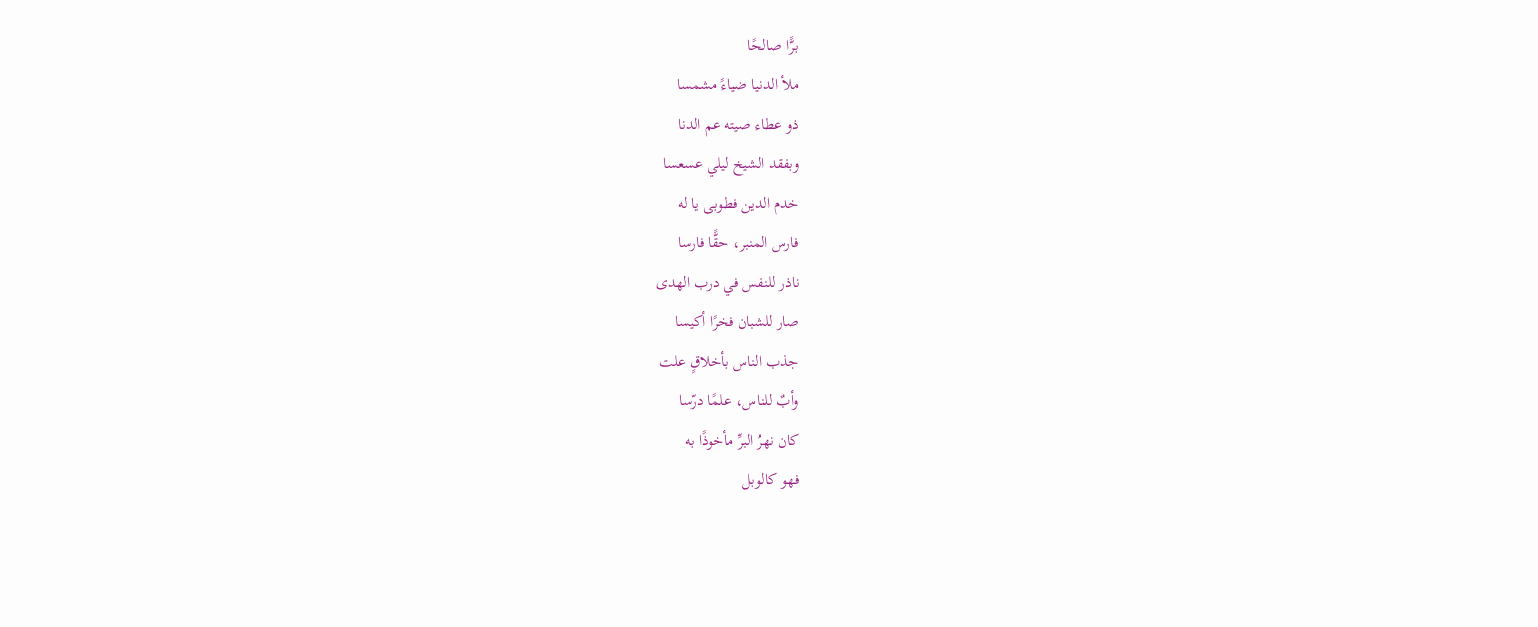برًّا صالحًا
ملأ الدنيا ضياءً مشمسا
ذو عطاء صيته عم الدنا
وبفقد الشيخ ليلي عسعسا
خدم الدين فطوبى يا له
فارس المنبر، حقًّا فارسا
ناذر للنفس في درب الهدى
صار للشبان فخرًا أكيسا
جذب الناس بأخلاقٍ علت
وأبٌ للناس، علمًا درّسا
كان نهرُ البرِّ مأخوذًا به
فهو كالوبل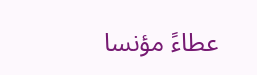عطاءً مؤنسا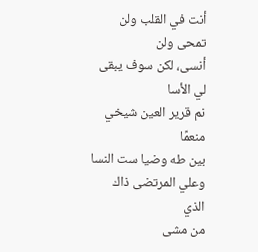أنت في القلب ولن تمحى ولن
أنسى، لكن سوف يبقى لي الأسا
نم قرير العين شيخي منعمًا
بين طه وضيا ست النسا
وعلي المرتضى ذاك الذي
من مشى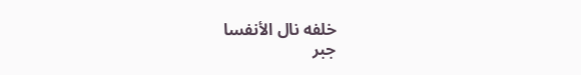خلفه نال الأنفسا
جبر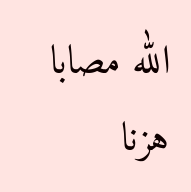الله مصابا هزنا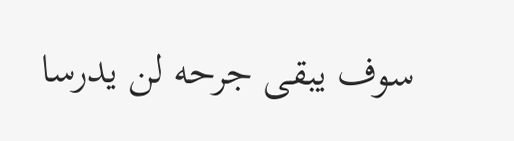سوف يبقى جرحه لن يدرسا